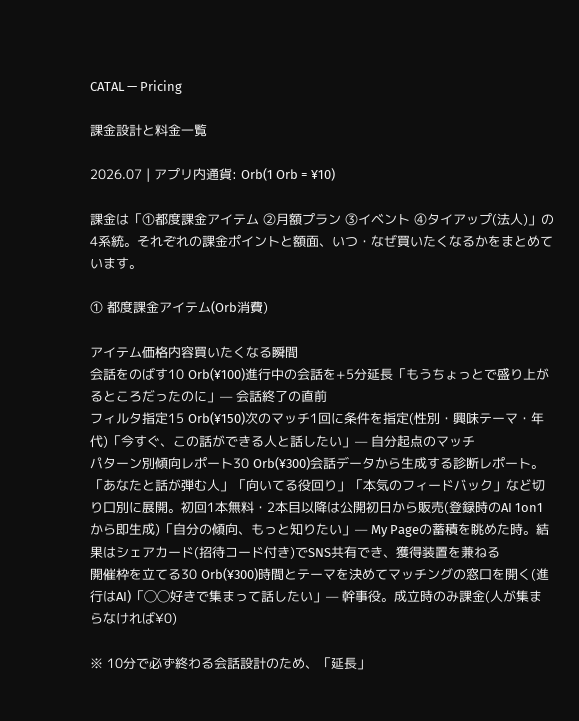CATAL — Pricing

課金設計と料金一覧

2026.07 | アプリ内通貨: Orb(1 Orb = ¥10)

課金は「①都度課金アイテム ②月額プラン ③イベント ④タイアップ(法人)」の4系統。それぞれの課金ポイントと額面、いつ・なぜ買いたくなるかをまとめています。

① 都度課金アイテム(Orb消費)

アイテム価格内容買いたくなる瞬間
会話をのばす10 Orb(¥100)進行中の会話を+5分延長「もうちょっとで盛り上がるところだったのに」— 会話終了の直前
フィルタ指定15 Orb(¥150)次のマッチ1回に条件を指定(性別・興味テーマ・年代)「今すぐ、この話ができる人と話したい」— 自分起点のマッチ
パターン別傾向レポート30 Orb(¥300)会話データから生成する診断レポート。「あなたと話が弾む人」「向いてる役回り」「本気のフィードバック」など切り口別に展開。初回1本無料・2本目以降は公開初日から販売(登録時のAI 1on1から即生成)「自分の傾向、もっと知りたい」— My Pageの蓄積を眺めた時。結果はシェアカード(招待コード付き)でSNS共有でき、獲得装置を兼ねる
開催枠を立てる30 Orb(¥300)時間とテーマを決めてマッチングの窓口を開く(進行はAI)「◯◯好きで集まって話したい」— 幹事役。成立時のみ課金(人が集まらなければ¥0)

※ 10分で必ず終わる会話設計のため、「延長」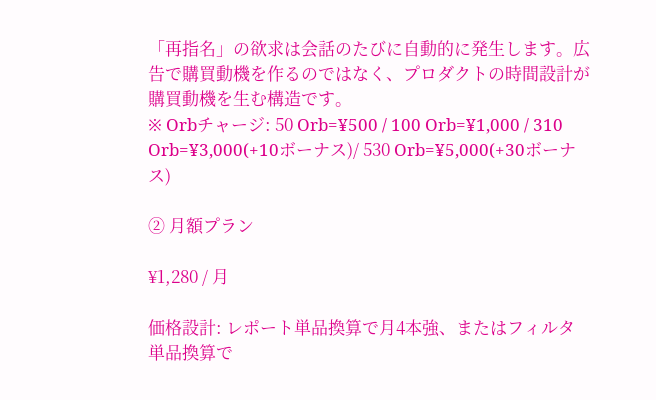「再指名」の欲求は会話のたびに自動的に発生します。広告で購買動機を作るのではなく、プロダクトの時間設計が購買動機を生む構造です。
※ Orbチャージ: 50 Orb=¥500 / 100 Orb=¥1,000 / 310 Orb=¥3,000(+10ボーナス)/ 530 Orb=¥5,000(+30ボーナス)

② 月額プラン

¥1,280 / 月

価格設計: レポート単品換算で月4本強、またはフィルタ単品換算で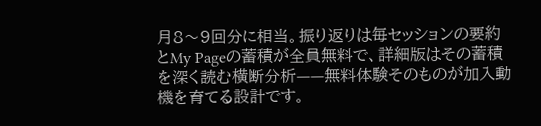月8〜9回分に相当。振り返りは毎セッションの要約とMy Pageの蓄積が全員無料で、詳細版はその蓄積を深く読む横断分析——無料体験そのものが加入動機を育てる設計です。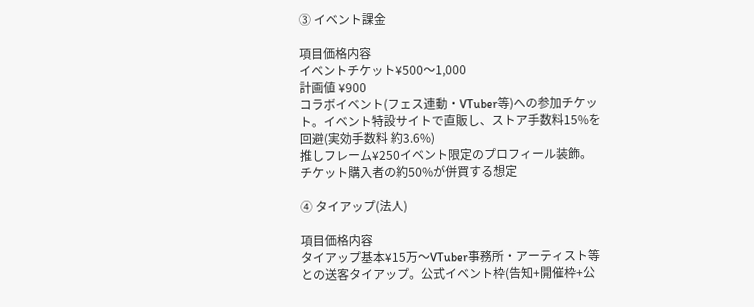③ イベント課金

項目価格内容
イベントチケット¥500〜1,000
計画値 ¥900
コラボイベント(フェス連動・VTuber等)への参加チケット。イベント特設サイトで直販し、ストア手数料15%を回避(実効手数料 約3.6%)
推しフレーム¥250イベント限定のプロフィール装飾。チケット購入者の約50%が併買する想定

④ タイアップ(法人)

項目価格内容
タイアップ基本¥15万〜VTuber事務所・アーティスト等との送客タイアップ。公式イベント枠(告知+開催枠+公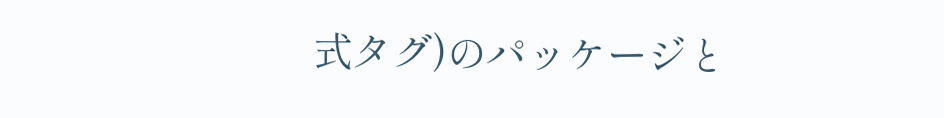式タグ)のパッケージと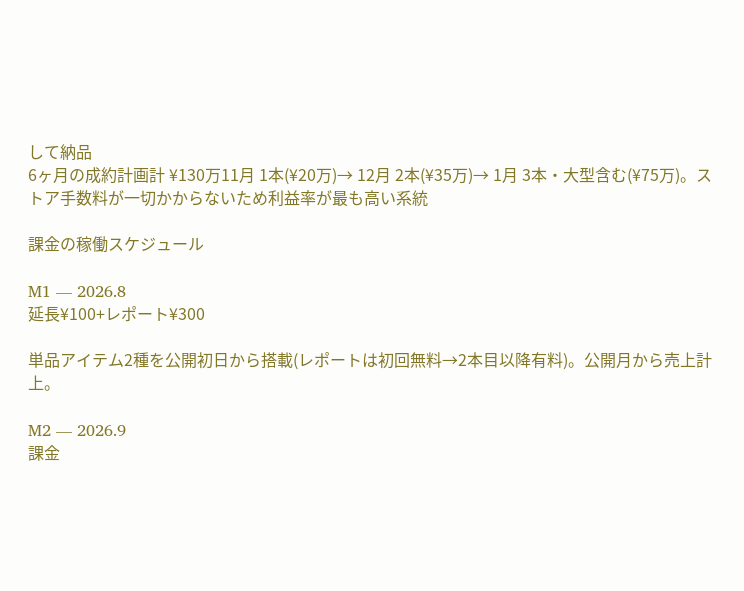して納品
6ヶ月の成約計画計 ¥130万11月 1本(¥20万)→ 12月 2本(¥35万)→ 1月 3本・大型含む(¥75万)。ストア手数料が一切かからないため利益率が最も高い系統

課金の稼働スケジュール

M1 — 2026.8
延長¥100+レポート¥300

単品アイテム2種を公開初日から搭載(レポートは初回無料→2本目以降有料)。公開月から売上計上。

M2 — 2026.9
課金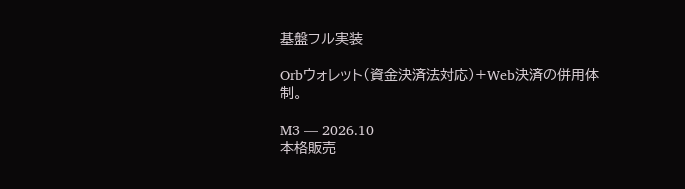基盤フル実装

Orbウォレット(資金決済法対応)+Web決済の併用体制。

M3 — 2026.10
本格販売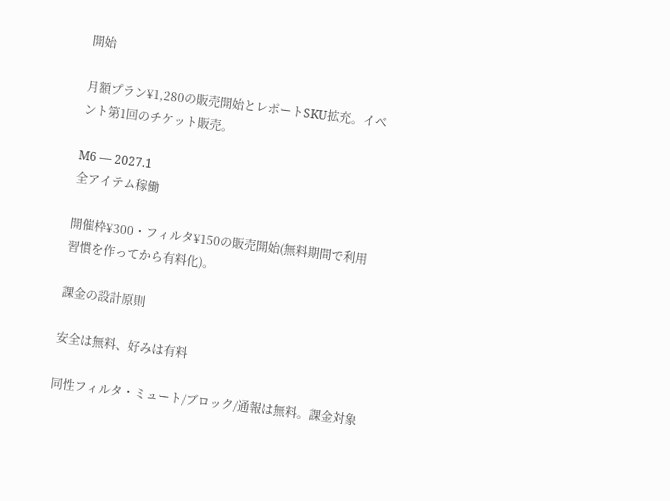開始

月額プラン¥1,280の販売開始とレポートSKU拡充。イベント第1回のチケット販売。

M6 — 2027.1
全アイテム稼働

開催枠¥300・フィルタ¥150の販売開始(無料期間で利用習慣を作ってから有料化)。

課金の設計原則

安全は無料、好みは有料

同性フィルタ・ミュート/ブロック/通報は無料。課金対象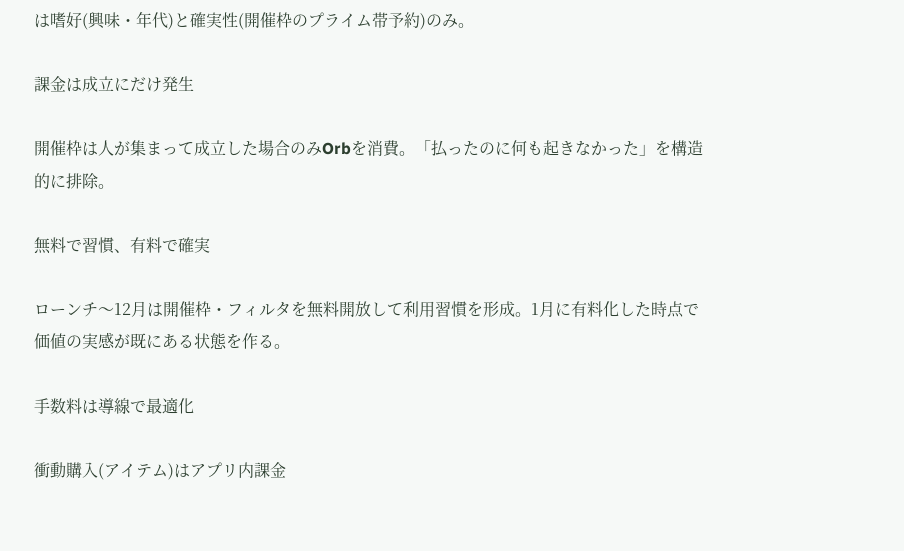は嗜好(興味・年代)と確実性(開催枠のプライム帯予約)のみ。

課金は成立にだけ発生

開催枠は人が集まって成立した場合のみOrbを消費。「払ったのに何も起きなかった」を構造的に排除。

無料で習慣、有料で確実

ローンチ〜12月は開催枠・フィルタを無料開放して利用習慣を形成。1月に有料化した時点で価値の実感が既にある状態を作る。

手数料は導線で最適化

衝動購入(アイテム)はアプリ内課金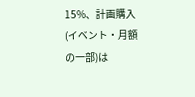15%、計画購入(イベント・月額の一部)は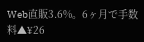Web直販3.6%。6ヶ月で手数料▲¥26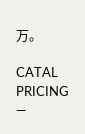万。

CATAL PRICING —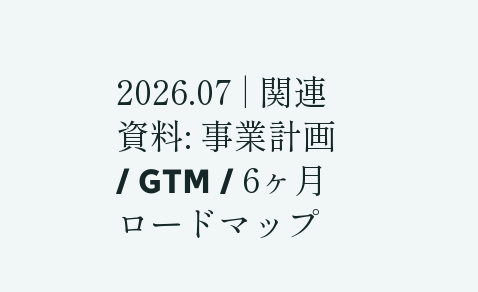2026.07 | 関連資料: 事業計画 / GTM / 6ヶ月ロードマップ